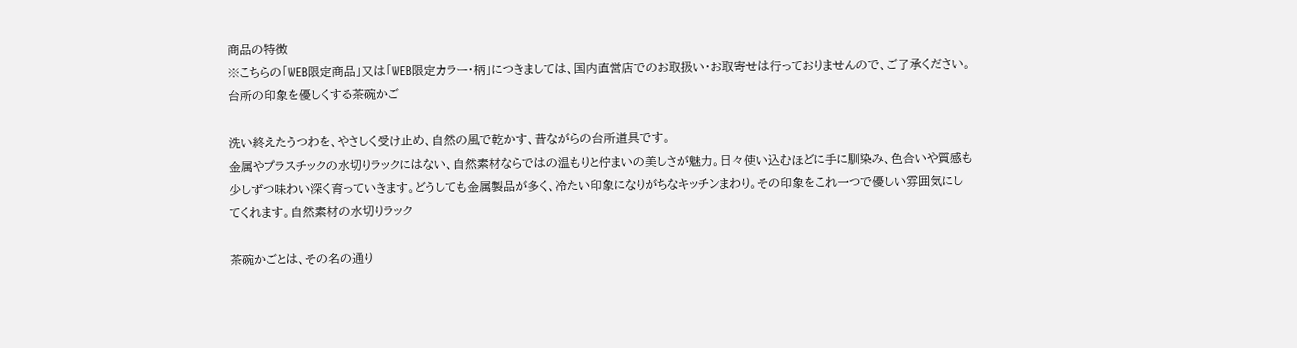商品の特徴
※こちらの「WEB限定商品」又は「WEB限定カラー・柄」につきましては、国内直営店でのお取扱い・お取寄せは行っておりませんので、ご了承ください。
台所の印象を優しくする茶碗かご

洗い終えたうつわを、やさしく受け止め、自然の風で乾かす、昔ながらの台所道具です。
金属やプラスチックの水切りラックにはない、自然素材ならではの温もりと佇まいの美しさが魅力。日々使い込むほどに手に馴染み、色合いや質感も少しずつ味わい深く育っていきます。どうしても金属製品が多く、冷たい印象になりがちなキッチンまわり。その印象をこれ一つで優しい雰囲気にしてくれます。自然素材の水切りラック

茶碗かごとは、その名の通り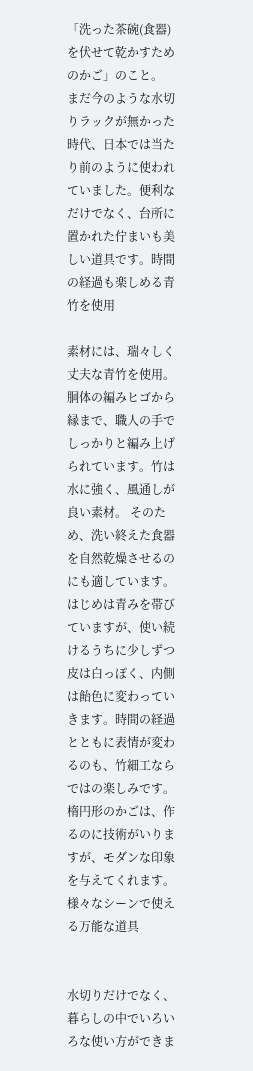「洗った茶碗(食器)を伏せて乾かすためのかご」のこと。
まだ今のような水切りラックが無かった時代、日本では当たり前のように使われていました。便利なだけでなく、台所に置かれた佇まいも美しい道具です。時間の経過も楽しめる青竹を使用

素材には、瑞々しく丈夫な青竹を使用。
胴体の編みヒゴから縁まで、職人の手でしっかりと編み上げられています。竹は水に強く、風通しが良い素材。 そのため、洗い終えた食器を自然乾燥させるのにも適しています。はじめは青みを帯びていますが、使い続けるうちに少しずつ皮は白っぽく、内側は飴色に変わっていきます。時間の経過とともに表情が変わるのも、竹細工ならではの楽しみです。
楕円形のかごは、作るのに技術がいりますが、モダンな印象を与えてくれます。様々なシーンで使える万能な道具


水切りだけでなく、暮らしの中でいろいろな使い方ができま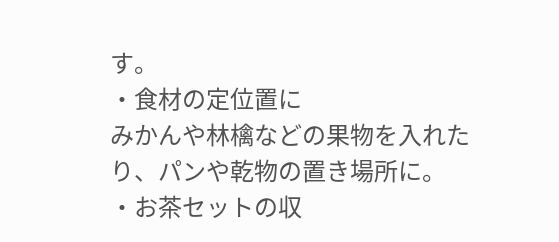す。
・食材の定位置に
みかんや林檎などの果物を入れたり、パンや乾物の置き場所に。
・お茶セットの収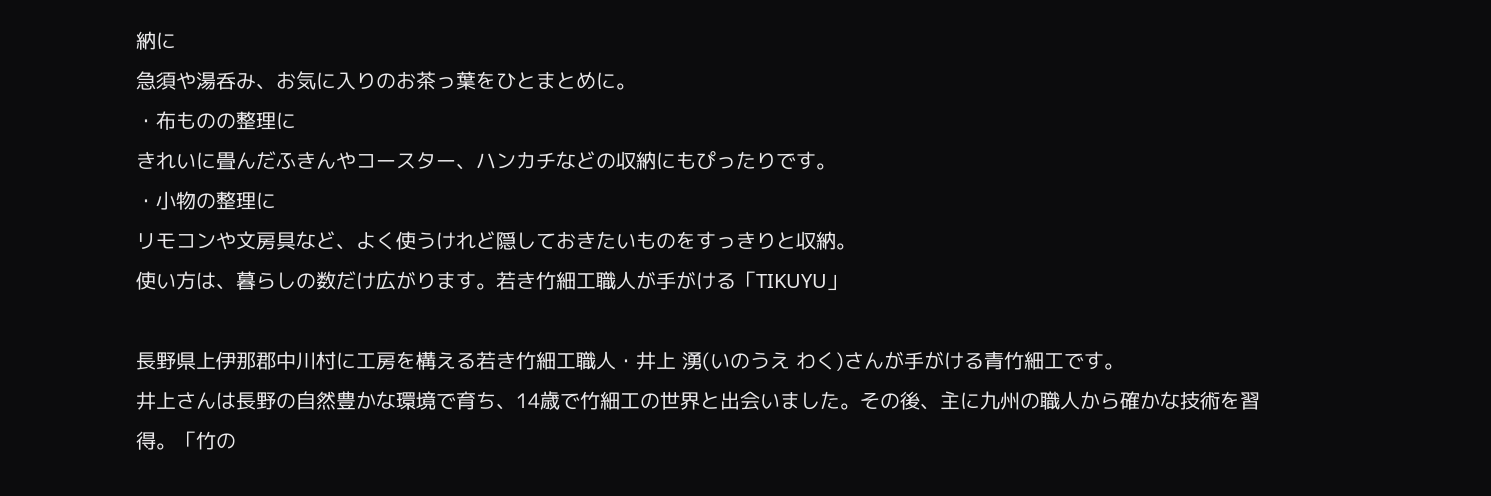納に
急須や湯呑み、お気に入りのお茶っ葉をひとまとめに。
・布ものの整理に
きれいに畳んだふきんやコースター、ハンカチなどの収納にもぴったりです。
・小物の整理に
リモコンや文房具など、よく使うけれど隠しておきたいものをすっきりと収納。
使い方は、暮らしの数だけ広がります。若き竹細工職人が手がける「TIKUYU」

長野県上伊那郡中川村に工房を構える若き竹細工職人・井上 湧(いのうえ わく)さんが手がける青竹細工です。
井上さんは長野の自然豊かな環境で育ち、14歳で竹細工の世界と出会いました。その後、主に九州の職人から確かな技術を習得。「竹の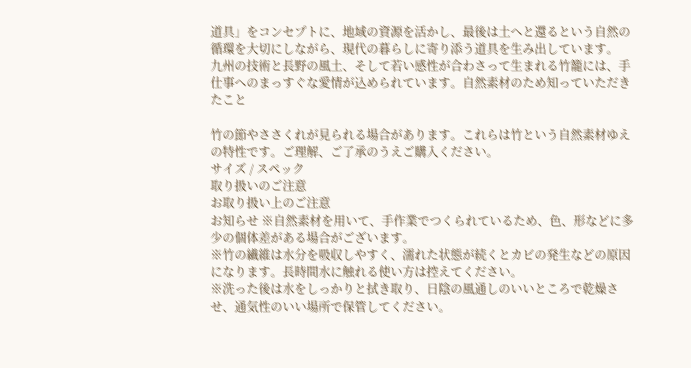道具」をコンセプトに、地域の資源を活かし、最後は土へと還るという自然の循環を大切にしながら、現代の暮らしに寄り添う道具を生み出しています。
九州の技術と長野の風土、そして若い感性が合わさって生まれる竹籠には、手仕事へのまっすぐな愛情が込められています。自然素材のため知っていただきたこと

竹の節やささくれが見られる場合があります。これらは竹という自然素材ゆえの特性です。ご理解、ご了承のうえご購入ください。
サイズ / スペック
取り扱いのご注意
お取り扱い上のご注意
お知らせ ※自然素材を用いて、手作業でつくられているため、色、形などに多少の個体差がある場合がございます。
※竹の繊維は水分を吸収しやすく、濡れた状態が続くとカビの発生などの原因になります。長時間水に触れる使い方は控えてください。
※洗った後は水をしっかりと拭き取り、日陰の風通しのいいところで乾燥させ、通気性のいい場所で保管してください。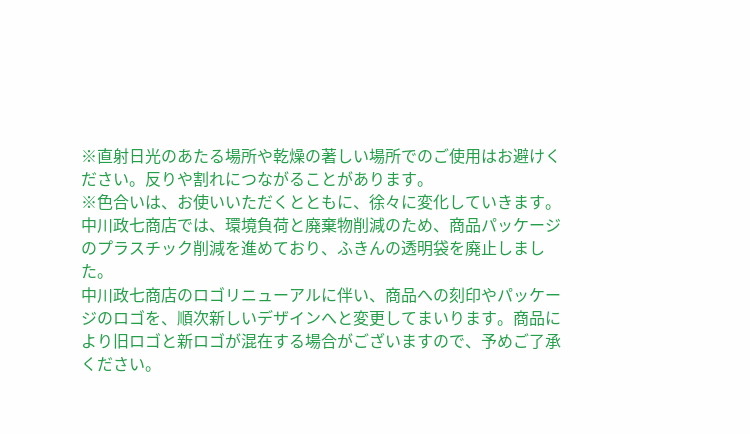※直射日光のあたる場所や乾燥の著しい場所でのご使用はお避けください。反りや割れにつながることがあります。
※色合いは、お使いいただくとともに、徐々に変化していきます。
中川政七商店では、環境負荷と廃棄物削減のため、商品パッケージのプラスチック削減を進めており、ふきんの透明袋を廃止しました。
中川政七商店のロゴリニューアルに伴い、商品への刻印やパッケージのロゴを、順次新しいデザインへと変更してまいります。商品により旧ロゴと新ロゴが混在する場合がございますので、予めご了承ください。